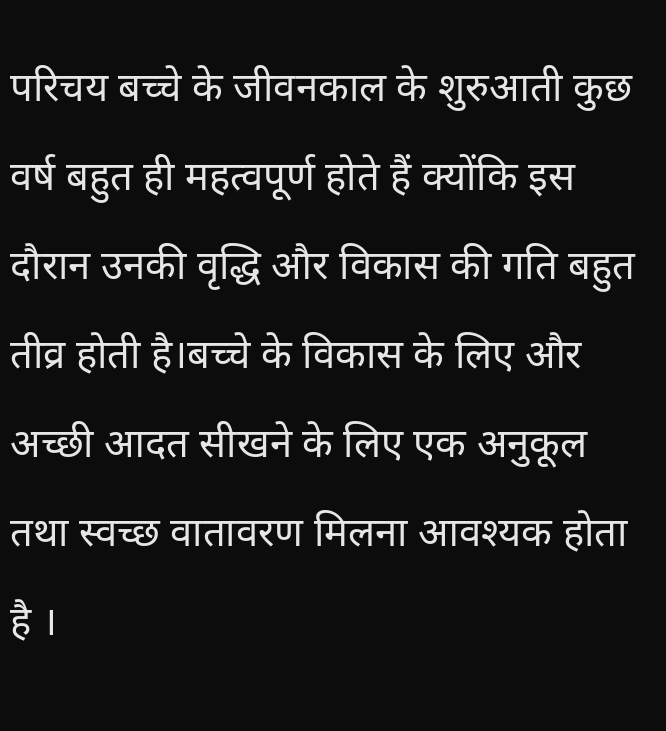परिचय बच्चे के जीवनकाल के शुरुआती कुछ वर्ष बहुत ही महत्वपूर्ण होते हैं क्योंकि इस दौरान उनकी वृद्धि और विकास की गति बहुत तीव्र होती है।बच्चे के विकास के लिए और अच्छी आदत सीखने के लिए एक अनुकूल तथा स्वच्छ वातावरण मिलना आवश्यक होता है ।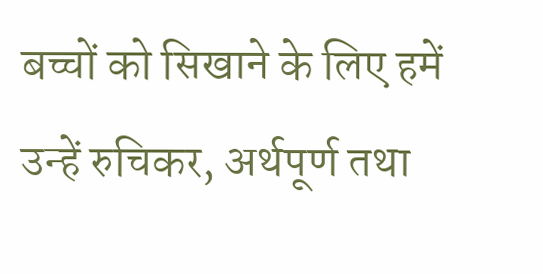बच्चों को सिखाने के लिए हमें उन्हें रुचिकर, अर्थपूर्ण तथा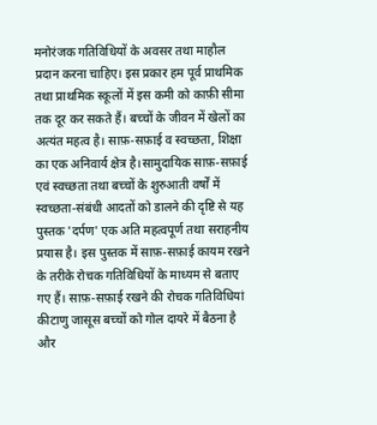मनोरंजक गतिविधियों के अवसर तथा माहौल प्रदान करना चाहिए। इस प्रकार हम पूर्व प्राथमिक तथा प्राथमिक स्कूलों में इस कमी को काफ़ी सीमा तक दूर कर सकते हैं। बच्चों के जीवन में खेलों का अत्यंत महत्व है। साफ़-सफ़ाई व स्वच्छता, शिक्षा का एक अनिवार्य क्षेत्र है।सामुदायिक साफ़-सफ़ाई एवं स्वच्छता तथा बच्चों के शुरुआती वर्षों में स्वच्छता-संबंधी आदतों को डालने की दृष्टि से यह पुस्तक 'दर्पण' एक अति महत्वपूर्ण तथा सराहनीय प्रयास है। इस पुस्तक में साफ़-सफ़ाई कायम रखने के तरीके रोचक गतिविधियों के माध्यम से बताए गए हैं। साफ़-सफ़ाई रखने की रोचक गतिविधियां कीटाणु जासूस बच्चों को गोल दायरे में बैठना है और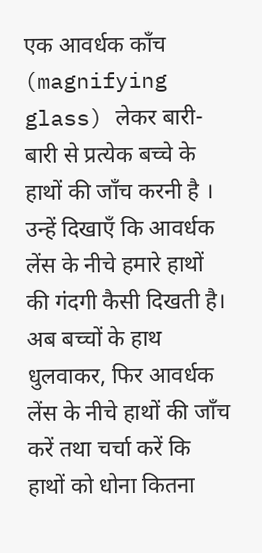एक आवर्धक काँच (magnifying glass) लेकर बारी-बारी से प्रत्येक बच्चे के हाथों की जाँच करनी है । उन्हें दिखाएँ कि आवर्धक लेंस के नीचे हमारे हाथों की गंदगी कैसी दिखती है। अब बच्चों के हाथ धुलवाकर, फिर आवर्धक लेंस के नीचे हाथों की जाँच करें तथा चर्चा करें कि हाथों को धोना कितना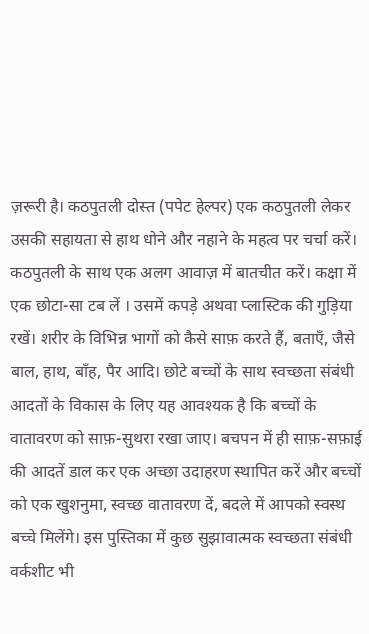ज़रूरी है। कठपुतली दोस्त (पपेट हेल्पर) एक कठपुतली लेकर उसकी सहायता से हाथ धोने और नहाने के महत्व पर चर्चा करें। कठपुतली के साथ एक अलग आवाज़ में बातचीत करें। कक्षा में एक छोटा-सा टब लें । उसमें कपड़े अथवा प्लास्टिक की गुड़िया रखें। शरीर के विभिन्न भागों को कैसे साफ़ करते हैं, बताएँ, जैसे बाल, हाथ, बाँह, पैर आदि। छोटे बच्चों के साथ स्वच्छता संबंधी आदतों के विकास के लिए यह आवश्यक है कि बच्चों के वातावरण को साफ़-सुथरा रखा जाए। बचपन में ही साफ़-सफ़ाई की आदतें डाल कर एक अच्छा उदाहरण स्थापित करें और बच्चों को एक खुशनुमा, स्वच्छ वातावरण दें, बदले में आपको स्वस्थ बच्चे मिलेंगे। इस पुस्तिका में कुछ सुझावात्मक स्वच्छता संबंधी वर्कशीट भी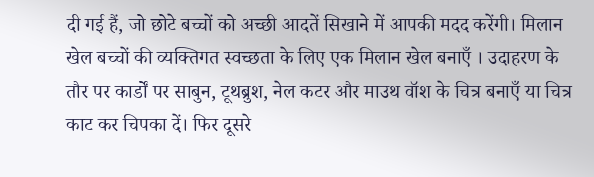दी गई हैं, जो छोटे बच्चों को अच्छी आदतें सिखाने में आपकी मदद करेंगी। मिलान खेल बच्चों की व्यक्तिगत स्वच्छता के लिए एक मिलान खेल बनाएँ । उदाहरण के तौर पर कार्डों पर साबुन, टूथब्रुश, नेल कटर और माउथ वॉश के चित्र बनाएँ या चित्र काट कर चिपका दें। फिर दूसरे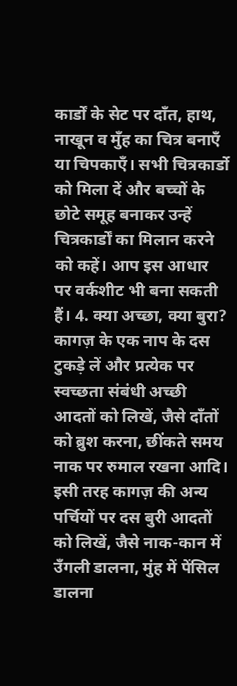कार्डों के सेट पर दाँत, हाथ, नाखून व मुँह का चित्र बनाएँ या चिपकाएँ। सभी चित्रकार्डो को मिला दें और बच्चों के छोटे समूह बनाकर उन्हें चित्रकार्डों का मिलान करने को कहें। आप इस आधार पर वर्कशीट भी बना सकती हैं। 4. क्या अच्छा, क्या बुरा? कागज़ के एक नाप के दस टुकड़े लें और प्रत्येक पर स्वच्छता संबंधी अच्छी आदतों को लिखें, जैसे दाँतों को ब्रुश करना, छींकते समय नाक पर रुमाल रखना आदि। इसी तरह कागज़ की अन्य पर्चियों पर दस बुरी आदतों को लिखें, जैसे नाक-कान में उँगली डालना, मुंह में पेंसिल डालना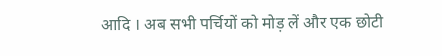आदि । अब सभी पर्चियों को मोड़ लें और एक छोटी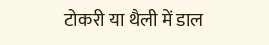टोकरी या थैली में डाल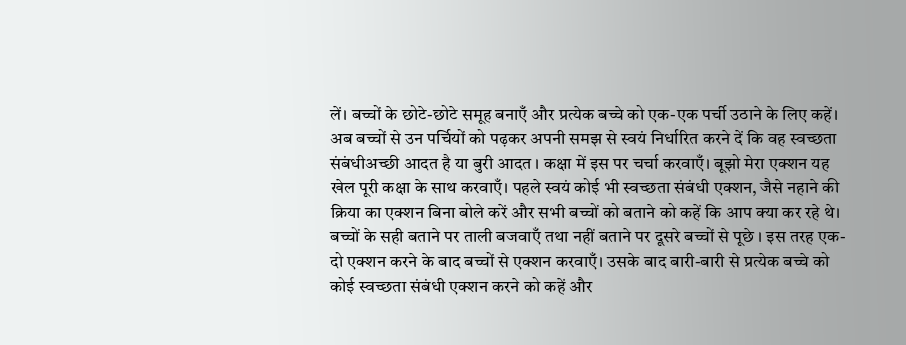लें। बच्चों के छोटे-छोटे समूह बनाएँ और प्रत्येक बच्चे को एक-एक पर्ची उठाने के लिए कहें। अब बच्चों से उन पर्चियों को पढ़कर अपनी समझ से स्वयं निर्धारित करने दें कि वह स्वच्छता संबंधीअच्छी आदत है या बुरी आदत । कक्षा में इस पर चर्चा करवाएँ। बूझो मेरा एक्शन यह खेल पूरी कक्षा के साथ करवाएँ। पहले स्वयं कोई भी स्वच्छता संबंधी एक्शन, जैसे नहाने की क्रिया का एक्शन बिना बोले करें और सभी बच्चों को बताने को कहें कि आप क्या कर रहे थे। बच्चों के सही बताने पर ताली बजवाएँ तथा नहीं बताने पर दूसरे बच्चों से पूछे । इस तरह एक-दो एक्शन करने के बाद बच्चों से एक्शन करवाएँ। उसके बाद बारी-बारी से प्रत्येक बच्चे को कोई स्वच्छता संबंधी एक्शन करने को कहें और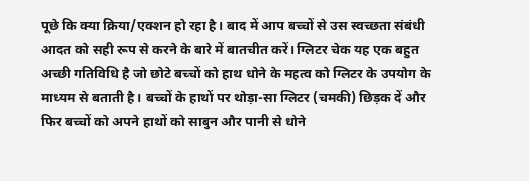पूछे कि क्या क्रिया/एक्शन हो रहा है। बाद में आप बच्चों से उस स्वच्छता संबंधी आदत को सही रूप से करने के बारे में बातचीत करें। ग्लिटर चेक यह एक बहुत अच्छी गतिविधि है जो छोटे बच्चों को हाथ धोने के महत्व को ग्लिटर के उपयोग के माध्यम से बताती है। बच्चों के हाथों पर थोड़ा-सा ग्लिटर (चमकी) छिड़क दें और फिर बच्चों को अपने हाथों को साबुन और पानी से धोने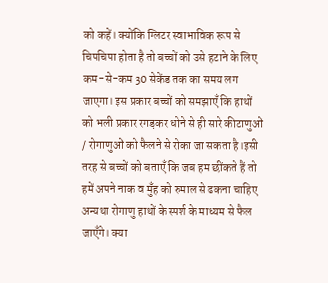को कहें। क्योंकि ग्लिटर स्वाभाविक रूप से चिपचिपा होता है तो बच्चों को उसे हटाने के लिए कम-से-कम 30 सेकेंड तक का समय लग जाएगा। इस प्रकार बच्चों को समझाएँ कि हाथों को भली प्रकार रगड़कर धोने से ही सारे कीटाणुओं / रोगाणुओं को फैलने से रोका जा सकता है।इसी तरह से बच्चों को बताएँ कि जब हम छींकते हैं तो हमें अपने नाक व मुँह को रुमाल से ढकना चाहिए अन्यथा रोगाणु हाथों के स्पर्श के माध्यम से फैल जाएँगे। क्या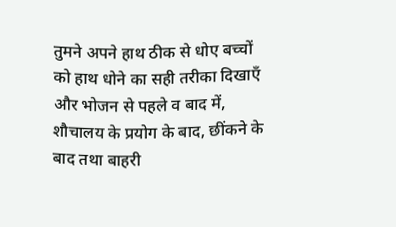तुमने अपने हाथ ठीक से धोए बच्चों को हाथ धोने का सही तरीका दिखाएँ और भोजन से पहले व बाद में, शौचालय के प्रयोग के बाद, छींकने के बाद तथा बाहरी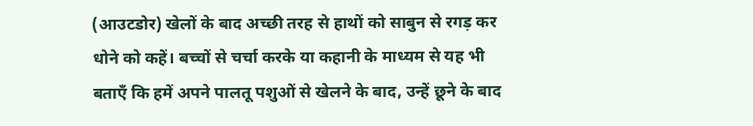(आउटडोर) खेलों के बाद अच्छी तरह से हाथों को साबुन से रगड़ कर धोने को कहें। बच्चों से चर्चा करके या कहानी के माध्यम से यह भी बताएँ कि हमें अपने पालतू पशुओं से खेलने के बाद, उन्हें छूने के बाद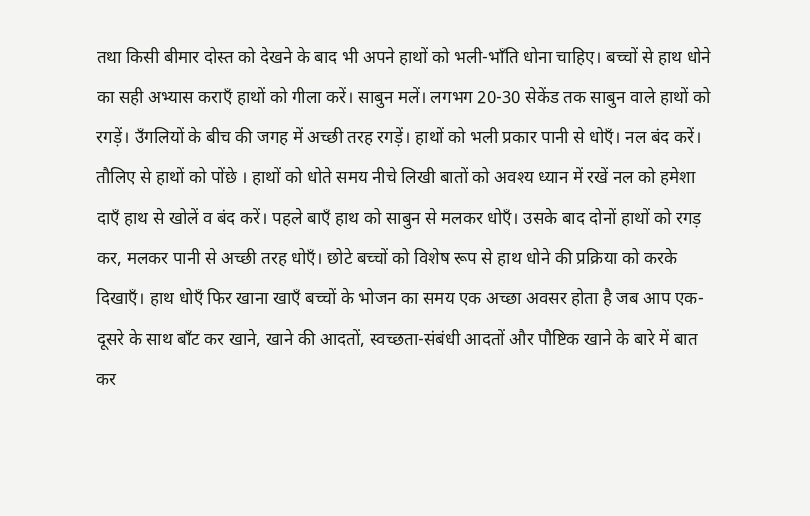तथा किसी बीमार दोस्त को देखने के बाद भी अपने हाथों को भली-भाँति धोना चाहिए। बच्चों से हाथ धोने का सही अभ्यास कराएँ हाथों को गीला करें। साबुन मलें। लगभग 20-30 सेकेंड तक साबुन वाले हाथों को रगड़ें। उँगलियों के बीच की जगह में अच्छी तरह रगड़ें। हाथों को भली प्रकार पानी से धोएँ। नल बंद करें। तौलिए से हाथों को पोंछे । हाथों को धोते समय नीचे लिखी बातों को अवश्य ध्यान में रखें नल को हमेशा दाएँ हाथ से खोलें व बंद करें। पहले बाएँ हाथ को साबुन से मलकर धोएँ। उसके बाद दोनों हाथों को रगड़ कर, मलकर पानी से अच्छी तरह धोएँ। छोटे बच्चों को विशेष रूप से हाथ धोने की प्रक्रिया को करके दिखाएँ। हाथ धोएँ फिर खाना खाएँ बच्चों के भोजन का समय एक अच्छा अवसर होता है जब आप एक-दूसरे के साथ बाँट कर खाने, खाने की आदतों, स्वच्छता-संबंधी आदतों और पौष्टिक खाने के बारे में बात कर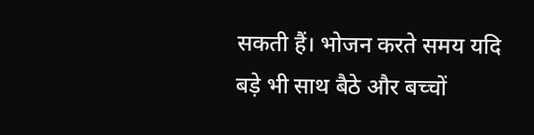सकती हैं। भोजन करते समय यदि बड़े भी साथ बैठे और बच्चों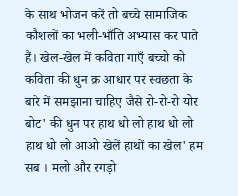के साथ भोजन करें तो बच्चे सामाजिक कौशलों का भली-भाँति अभ्यास कर पाते हैं। खेल-खेल में कविता गाएँ बच्चो को कविता की धुन क्र आधार पर स्वछता के बारे में समझाना चाहिए जैसे रो-रो-रो योर बोट' की धुन पर हाथ धो लो हाथ धो लो हाथ धो लो आओ खेलें हाथों का खेल' हम सब । मलो और रगड़ो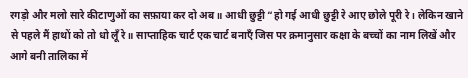रगड़ो और मलो सारे कीटाणुओं का सफ़ाया कर दो अब॥ आधी छुट्टी “हो गई आधी छुट्टी रे आए छोले पूरी रे। लेकिन खाने से पहले मैं हाथों को तो धो लूँ रे॥ साप्ताहिक चार्ट एक चार्ट बनाएँ जिस पर क्रमानुसार कक्षा के बच्चों का नाम लिखें और आगे बनी तालिका में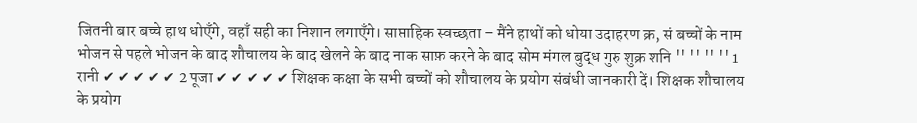जितनी बार बच्चे हाथ धोएँगे, वहाँ सही का निशान लगाएँगे। साप्ताहिक स्वच्छता – मैंने हाथों को धोया उदाहरण क्र, सं बच्चों के नाम भोजन से पहले भोजन के बाद शौचालय के बाद खेलने के बाद नाक साफ़ करने के बाद सोम मंगल बुद्ध गुरु शुक्र शनि '' '' '' '' 1 रानी ✔ ✔ ✔ ✔ ✔ 2 पूजा ✔ ✔ ✔ ✔ ✔ शिक्षक कक्षा के सभी बच्चों को शौचालय के प्रयोग संबंधी जानकारी दें। शिक्षक शौचालय के प्रयोग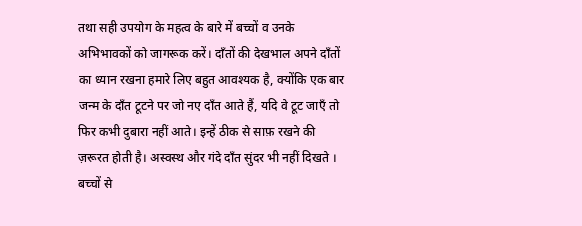तथा सही उपयोग के महत्व के बारे में बच्चों व उनके अभिभावकों को जागरूक करें। दाँतों की देखभाल अपने दाँतों का ध्यान रखना हमारे लिए बहुत आवश्यक है, क्योंकि एक बार जन्म के दाँत टूटने पर जो नए दाँत आते हैं, यदि वे टूट जाएँ तो फिर कभी दुबारा नहीं आते। इन्हें ठीक से साफ़ रखने की ज़रूरत होती है। अस्वस्थ और गंदे दाँत सुंदर भी नहीं दिखते । बच्चों से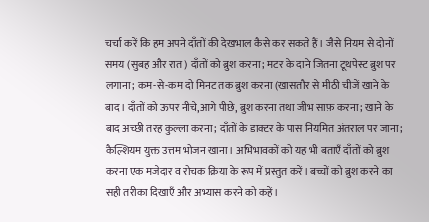चर्चा करें कि हम अपने दाँतों की देखभाल कैसे कर सकते हैं। जैसे नियम से दोनों समय (सुबह और रात) दाँतों को ब्रुश करना; मटर के दाने जितना टूथपेस्ट ब्रुश पर लगाना; कम-से-कम दो मिनट तक ब्रुश करना (खासतौर से मीठी चीजें खाने के बाद। दाँतों को ऊपर नीचे,आगे पीछे, ब्रुश करना तथा जीभ साफ़ करना; खाने के बाद अच्छी तरह कुल्ला करना; दाँतों के डाक्टर के पास नियमित अंतराल पर जाना; कैल्शियम युक्त उत्तम भोजन खाना। अभिभावकों को यह भी बताएँ दाँतों को ब्रुश करना एक मजेदार व रोचक क्रिया के रूप में प्रस्तुत करें। बच्चों को ब्रुश करने का सही तरीका दिखाएँ और अभ्यास करने को कहें।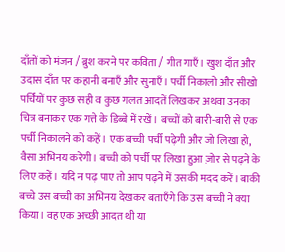दाँतों को मंजन / ब्रुश करने पर कविता / गीत गाएँ। खुश दाँत और उदास दाँत पर कहानी बनाएँ और सुनाएँ। पर्ची निकालो और सीखो पर्चियों पर कुछ सही व कुछ गलत आदतें लिखकर अथवा उनका चित्र बनाकर एक गत्ते के डिब्बे में रखें। बच्चों को बारी-बारी से एक पर्ची निकालने को कहें। एक बच्ची पर्ची पढ़ेगी और जो लिखा हो, वैसा अभिनय करेगी। बच्ची को पर्ची पर लिखा हुआ ज़ोर से पढ़ने के लिए कहें। यदि न पढ़ पाए तो आप पढ़ने में उसकी मदद करें। बाकी बच्चे उस बच्ची का अभिनय देखकर बताएँगे कि उस बच्ची ने क्या किया। वह एक अच्छी आदत थी या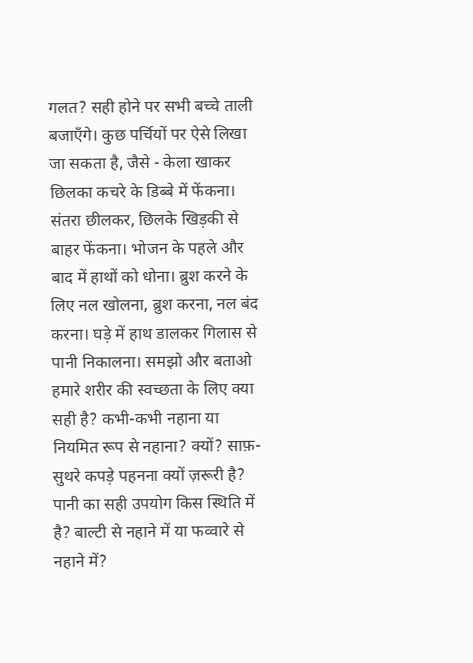गलत? सही होने पर सभी बच्चे ताली बजाएँगे। कुछ पर्चियों पर ऐसे लिखा जा सकता है, जैसे - केला खाकर छिलका कचरे के डिब्बे में फेंकना। संतरा छीलकर, छिलके खिड़की से बाहर फेंकना। भोजन के पहले और बाद में हाथों को धोना। ब्रुश करने के लिए नल खोलना, ब्रुश करना, नल बंद करना। घड़े में हाथ डालकर गिलास से पानी निकालना। समझो और बताओ हमारे शरीर की स्वच्छता के लिए क्या सही है? कभी-कभी नहाना या नियमित रूप से नहाना? क्यों? साफ़-सुथरे कपड़े पहनना क्यों ज़रूरी है? पानी का सही उपयोग किस स्थिति में है? बाल्टी से नहाने में या फव्वारे से नहाने में?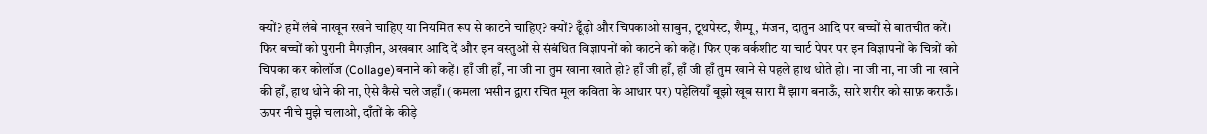क्यों? हमें लंबे नाखून रखने चाहिए या नियमित रूप से काटने चाहिए? क्यों? ढूँढ़ो और चिपकाओ साबुन, टूथपेस्ट, शैम्पू, मंजन, दातुन आदि पर बच्चों से बातचीत करें। फिर बच्चों को पुरानी मैगज़ीन, अखबार आदि दें और इन वस्तुओं से संबंधित विज्ञापनों को काटने को कहें। फिर एक वर्कशीट या चार्ट पेपर पर इन विज्ञापनों के चित्रों को चिपका कर कोलॉज (Collage)बनाने को कहें। हाँ जी हाँ, ना जी ना तुम खाना खाते हो? हाँ जी हाँ, हाँ जी हाँ तुम खाने से पहले हाथ धोते हो। ना जी ना, ना जी ना खाने की हाँ, हाथ धोने की ना, ऐसे कैसे चले जहाँ। (कमला भसीन द्वारा रचित मूल कविता के आधार पर) पहेलियाँ बूझो खूब सारा मैं झाग बनाऊँ, सारे शरीर को साफ़ कराऊँ। ऊपर नीचे मुझे चलाओ, दाँतों के कीड़े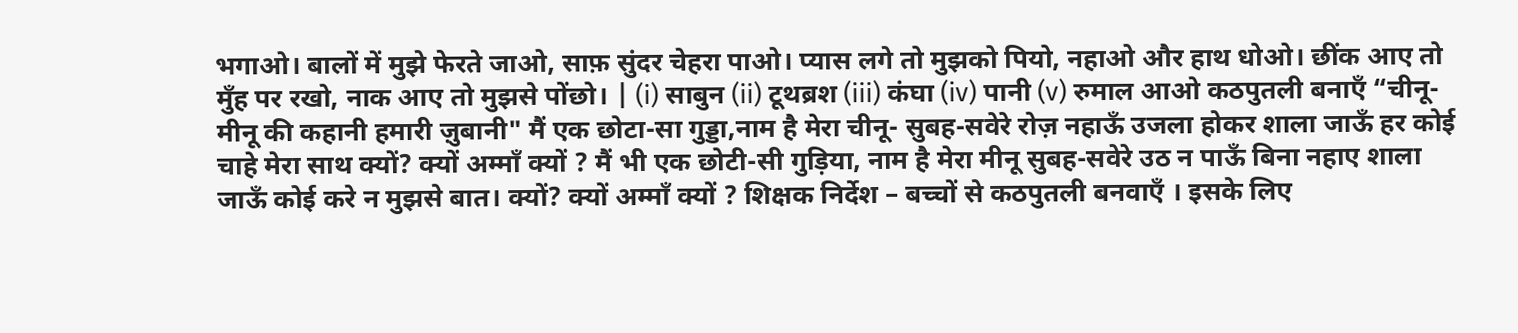भगाओ। बालों में मुझे फेरते जाओ, साफ़ सुंदर चेहरा पाओ। प्यास लगे तो मुझको पियो, नहाओ और हाथ धोओ। छींक आए तो मुँह पर रखो, नाक आए तो मुझसे पोंछो। | (i) साबुन (ii) टूथब्रश (iii) कंघा (iv) पानी (v) रुमाल आओ कठपुतली बनाएँ “चीनू-मीनू की कहानी हमारी ज़ुबानी" मैं एक छोटा-सा गुड्डा,नाम है मेरा चीनू- सुबह-सवेरे रोज़ नहाऊँ उजला होकर शाला जाऊँ हर कोई चाहे मेरा साथ क्यों? क्यों अम्माँ क्यों ? मैं भी एक छोटी-सी गुड़िया, नाम है मेरा मीनू सुबह-सवेरे उठ न पाऊँ बिना नहाए शाला जाऊँ कोई करे न मुझसे बात। क्यों? क्यों अम्माँ क्यों ? शिक्षक निर्देश – बच्चों से कठपुतली बनवाएँ । इसके लिए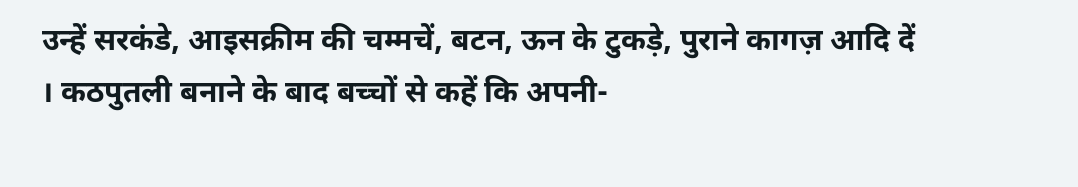उन्हें सरकंडे, आइसक्रीम की चम्मचें, बटन, ऊन के टुकड़े, पुराने कागज़ आदि दें । कठपुतली बनाने के बाद बच्चों से कहें कि अपनी-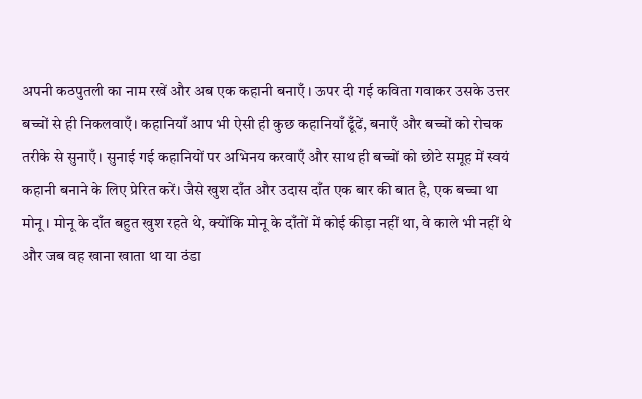अपनी कठपुतली का नाम रखें और अब एक कहानी बनाएँ । ऊपर दी गई कविता गवाकर उसके उत्तर बच्चों से ही निकलवाएँ। कहानियाँ आप भी ऐसी ही कुछ कहानियाँ ढूँढें, बनाएँ और बच्चों को रोचक तरीके से सुनाएँ । सुनाई गई कहानियों पर अभिनय करवाएँ और साथ ही बच्चों को छोटे समूह में स्वयं कहानी बनाने के लिए प्रेरित करें। जैसे खुश दाँत और उदास दाँत एक बार की बात है, एक बच्चा था मोनू । मोनू के दाँत बहुत खुश रहते थे, क्योंकि मोनू के दाँतों में कोई कीड़ा नहीं था, वे काले भी नहीं थे और जब वह खाना खाता था या ठंडा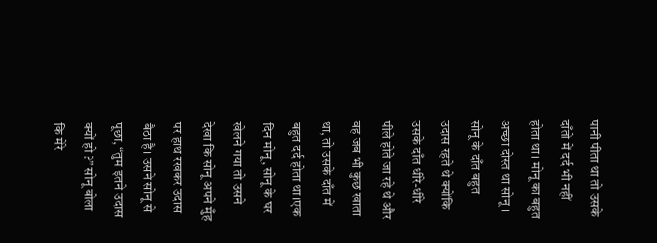पानी पीता था तो उसके दाँतो में दर्द भी नहीं होता था। मोनू का बहुत अच्छा दोस्त था सोनू । सोनू के दाँत बहुत उदास रहते थे क्योंकि उसके दाँत धीरे-धीरे पीले होते जा रहे थे और वह जब भी कुछ खाता था, तो उसके दाँत में बहुत दर्द होता था।एक दिन मोनू, सोनू के घर खेलने गया तो उसने देखा कि सोनू अपने मुँह पर हाथ रखकर उदास बैठा है। उसने सोनू से पूछा, “तुम इतने उदास क्यों हो ?” सोनू बोला कि मेरे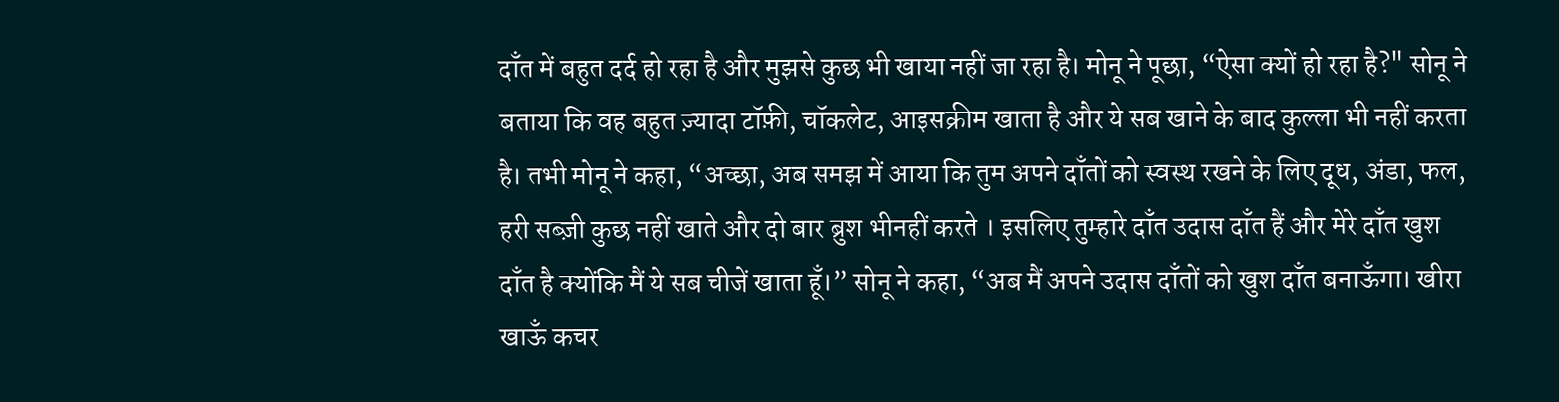दाँत में बहुत दर्द हो रहा है और मुझसे कुछ भी खाया नहीं जा रहा है। मोनू ने पूछा, “ऐसा क्यों हो रहा है?" सोनू ने बताया कि वह बहुत ज़्यादा टॉफ़ी, चॉकलेट, आइसक्रीम खाता है और ये सब खाने के बाद कुल्ला भी नहीं करता है। तभी मोनू ने कहा, “अच्छा, अब समझ में आया कि तुम अपने दाँतों को स्वस्थ रखने के लिए दूध, अंडा, फल, हरी सब्ज़ी कुछ नहीं खाते और दो बार ब्रुश भीनहीं करते । इसलिए तुम्हारे दाँत उदास दाँत हैं और मेरे दाँत खुश दाँत है क्योंकि मैं ये सब चीजें खाता हूँ।” सोनू ने कहा, “अब मैं अपने उदास दाँतों को खुश दाँत बनाऊँगा। खीरा खाऊँ कचर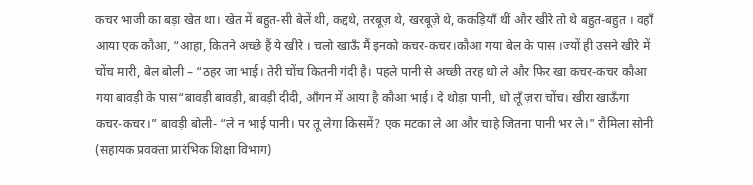कचर भाजी का बड़ा खेत था। खेत में बहुत-सी बेलें थी, कद्दथे, तरबूज़ थे, खरबूज़े थे, ककड़ियाँ थीं और खीरे तो थे बहुत-बहुत । वहाँ आया एक कौआ, “आहा, कितने अच्छे हैं ये खीरे । चलो खाऊँ मैं इनको कचर-कचर।कौआ गया बेल के पास ।ज्यों ही उसने खीरे में चोंच मारी, बेल बोली – “ठहर जा भाई। तेरी चोंच कितनी गंदी है। पहले पानी से अच्छी तरह धो ले और फिर खा कचर-कचर कौआ गया बावड़ी के पास“बावड़ी बावड़ी, बावड़ी दीदी, आँगन में आया है कौआ भाई। दे थोड़ा पानी, धो लूँ ज़रा चोंच। खीरा खाऊँगा कचर-कचर।” बावड़ी बोली- “ले न भाई पानी। पर तू लेगा किसमें? एक मटका ले आ और चाहे जितना पानी भर ले।" रौमिला सोनी (सहायक प्रवक्ता प्रारंभिक शिक्षा विभाग)